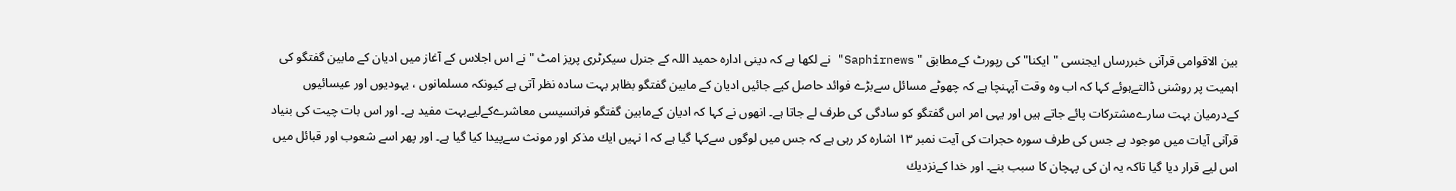بين الاقوامی قرآنی خبررساں ايجنسی "ايكنا" كی رپورٹ كےمطابق " Saphirnews" نے لكھا ہے كہ دينی ادارہ حميد اللہ كے جنرل سيكرٹری پريز امٹ " نے اس اجلاس كے آغاز میں اديان كے مابين گفتگو كی اہميت پر روشنی ڈالتےہوئے كہا كہ اب وہ وقت آپہنچا ہے كہ چھوٹے مسائل سےبڑے فوائد حاصل كیے جائیں اديان كے مابين گفتگو بظاہر بہت سادہ نظر آتی ہے كيونكہ مسلمانوں ، یہوديوں اور عيسائيوں كےدرميان بہت سارےمشتركات پائے جاتے ہیں اور یہی امر اس گفتگو كو سادگی كی طرف لے جاتا ہے۔ انھوں نے كہا كہ اديان كےمابين گفتگو فرانسيسی معاشرےكےلیےبہت مفيد ہے۔ اور اس بات چيت كی بنياد قرآنی آيات میں موجود ہے جس كی طرف سورہ حجرات كی آيت نمبر ۱۳ اشارہ كر رہی ہے كہ جس میں لوگوں سےكہا گيا ہے كہ ا نہیں ايك مذكر اور مونث سےپيدا كيا گيا ہے۔ اور پھر اسے شعوب اور قبائل میں اس لیے قرار ديا گيا تاكہ یہ ان كی پہچان كا سبب بنے۔ اور خدا كےنزديك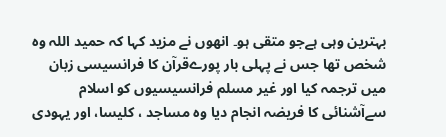بہترين وہی ہےجو متقی ہو۔ انھوں نے مزيد كہا كہ حميد اللہ وہ شخص تھا جس نے پہلی بار پورےقرآن كا فرانسيسی زبان میں ترجمہ كيا اور غير مسلم فرانسيسيوں كو اسلام سےآشنائی كا فريضہ انجام ديا وہ مساجد ، كليسا، اور یہودی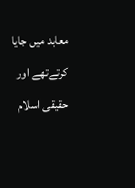معابد میں جايا كرتےتھے اور حقيقی اسلام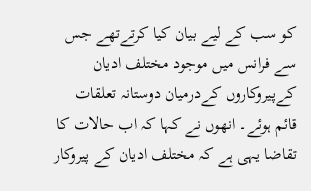كو سب كے لیے بيان كيا كرتےتھے جس سے فرانس میں موجود مختلف اديان كےپيروكاروں كےدرميان دوستانہ تعلقات قائم ہوئے۔ انھوں نے كہا كہ اب حالات كا تقاضا یہی ہے كہ مختلف اديان كے پيروكار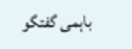باہمی گفتگو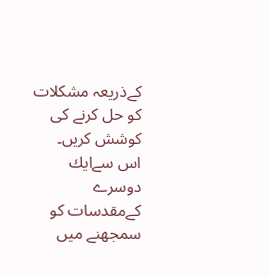كےذريعہ مشكلات كو حل كرنے كی كوشش كریں۔ اس سےايك دوسرے كےمقدسات كو سمجھنے میں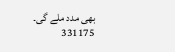بھی مدد ملے گی۔
331175